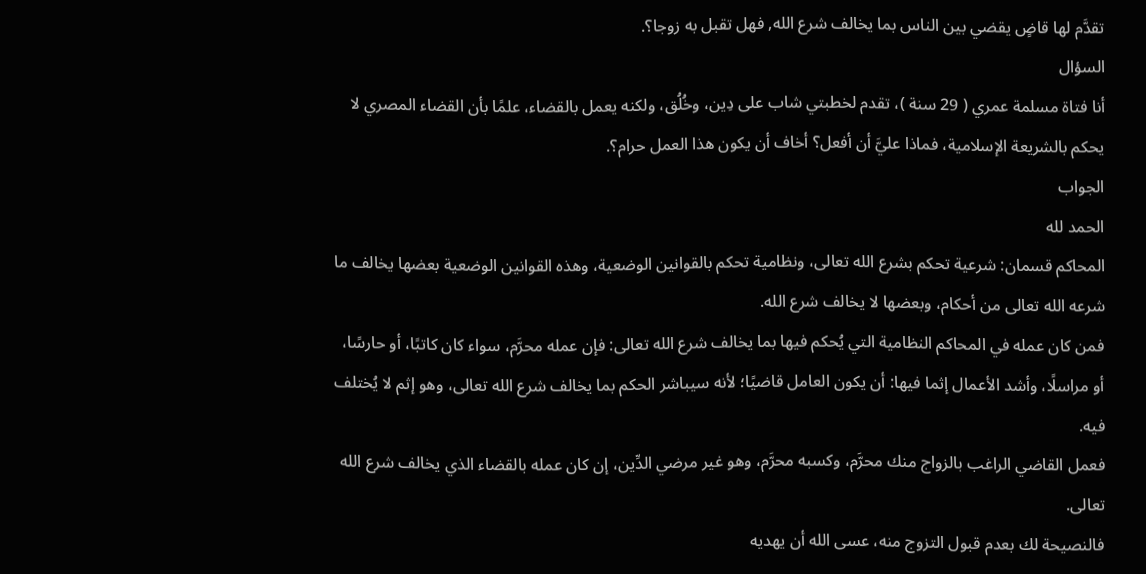تقدَّم لها قاضٍ يقضي بين الناس بما يخالف شرع الله, فهل تقبل به زوجا؟.
السؤال
أنا فتاة مسلمة عمري ( 29 سنة )، تقدم لخطبتي شاب على دِين، وخُلُق، ولكنه يعمل بالقضاء، علمًا بأن القضاء المصري لا يحكم بالشريعة الإسلامية، فماذا عليَّ أن أفعل؟ أخاف أن يكون هذا العمل حرام؟.
الجواب
الحمد لله
المحاكم قسمان: شرعية تحكم بشرع الله تعالى، ونظامية تحكم بالقوانين الوضعية، وهذه القوانين الوضعية بعضها يخالف ما شرعه الله تعالى من أحكام، وبعضها لا يخالف شرع الله.
فمن كان عمله في المحاكم النظامية التي يُحكم فيها بما يخالف شرع الله تعالى: فإن عمله محرَّم، سواء كان كاتبًا، أو حارسًا، أو مراسلًا، وأشد الأعمال إثما فيها: أن يكون العامل قاضيًا؛ لأنه سيباشر الحكم بما يخالف شرع الله تعالى، وهو إثم لا يُختلف فيه.
فعمل القاضي الراغب بالزواج منك محرَّم، وكسبه محرَّم، وهو غير مرضي الدِّين، إن كان عمله بالقضاء الذي يخالف شرع الله تعالى.
فالنصيحة لك بعدم قبول التزوج منه، عسى الله أن يهديه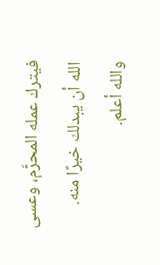فيترك عمله المحرَّم، وعسى الله أن يبدلك خيرًا منه.
والله أعلم.